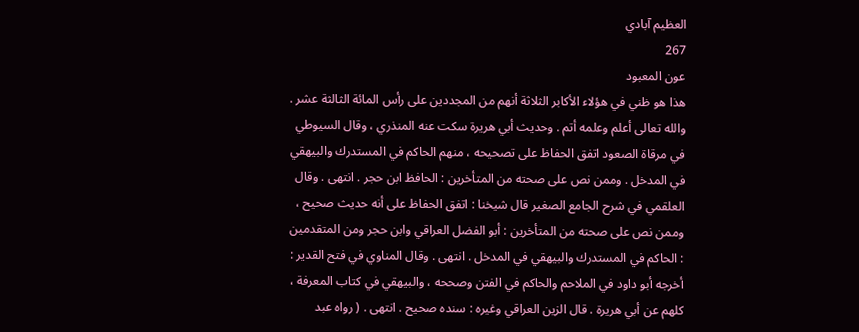العظيم آبادي
267
عون المعبود
هذا هو ظني في هؤلاء الأكابر الثلاثة أنهم من المجددين على رأس المائة الثالثة عشر . والله تعالى أعلم وعلمه أتم . وحديث أبي هريرة سكت عنه المنذري ، وقال السيوطي في مرقاة الصعود اتفق الحفاظ على تصحيحه ، منهم الحاكم في المستدرك والبيهقي في المدخل . وممن نص على صحته من المتأخرين : الحافظ ابن حجر . انتهى . وقال العلقمي في شرح الجامع الصغير قال شيخنا : اتفق الحفاظ على أنه حديث صحيح ، وممن نص على صحته من المتأخرين : أبو الفضل العراقي وابن حجر ومن المتقدمين : الحاكم في المستدرك والبيهقي في المدخل . انتهى . وقال المناوي في فتح القدير : أخرجه أبو داود في الملاحم والحاكم في الفتن وصححه ، والبيهقي في كتاب المعرفة ، كلهم عن أبي هريرة . قال الزين العراقي وغيره : سنده صحيح . انتهى . ( رواه عبد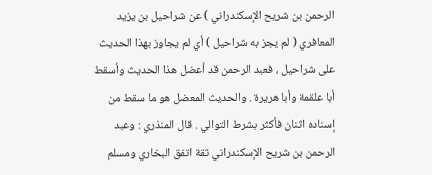الرحمن بن شريح الإسكندراني ) عن شراحيل بن يزيد المعافري ( لم يجز به شراحيل ) أي لم يجاوز بهذا الحديث على شراحيل ، فعبد الرحمن قد أعضل هذا الحديث وأسقط أبا علقمة وأبا هريرة . والحديث المعضل هو ما سقط من إسناده اثنان فأكثر بشرط التوالي . قال المنذري : وعبد الرحمن بن شريح الإسكندراني ثقة اتفق البخاري ومسلم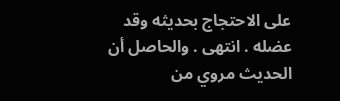على الاحتجاج بحديثه وقد عضله . انتهى . والحاصل أن الحديث مروي من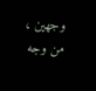وجهين ، من وجه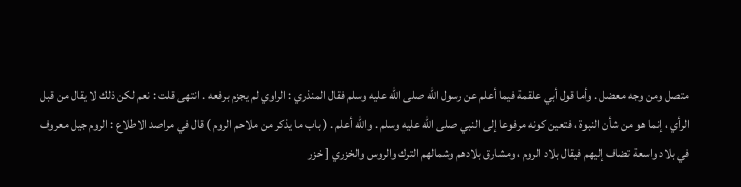متصل ومن وجه معضل . وأما قول أبي علقمة فيما أعلم عن رسول الله صلى الله عليه وسلم فقال المنذري : الراوي لم يجزم برفعه . انتهى قلت : نعم لكن ذلك لا يقال من قبل الرأي ، إنما هو من شأن النبوة ، فتعين كونه مرفوعا إلى النبي صلى الله عليه وسلم . والله أعلم . ( باب ما يذكر من ملاحم الروم ) قال في مراصد الاطلاع : الروم جيل معروف في بلاد واسعة تضاف إليهم فيقال بلاد الروم ، ومشارق بلادهم وشمالهم الترك والروس والخزري [ خزر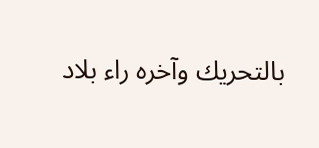بالتحريك وآخره راء بلاد